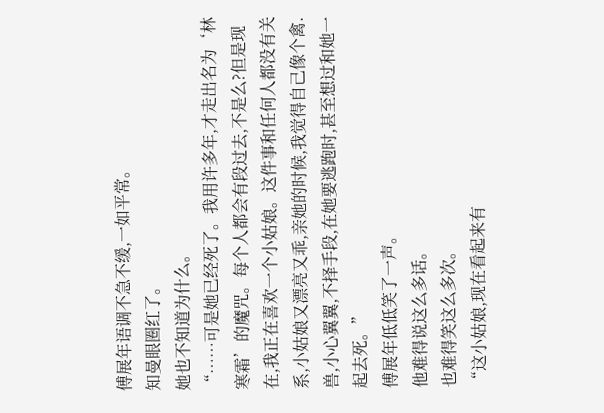傅展年语调不急不缓,一如平常。
知曼眼圈红了。
她也不知道为什么。
“……可是她已经死了。我用许多年,才走出名为‘林寒霜’的魔咒。每个人都会有段过去,不是么?但是现在,我正在喜欢一个小姑娘。这件事和任何人都没有关系,小姑娘又漂亮又乖,亲她的时候,我觉得自己像个禽.兽,小心翼翼,不择手段,在她要逃跑时,甚至想过和她一起去死。”
傅展年低低笑了一声。
他难得说这么多话。
也难得笑这么多次。
“这小姑娘,现在看起来有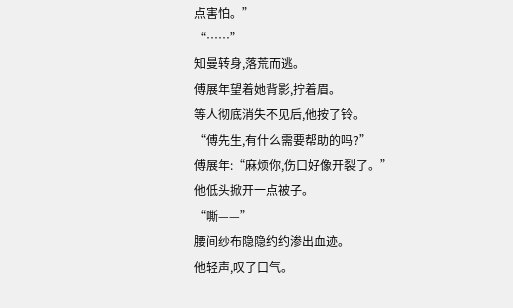点害怕。”
“……”
知曼转身,落荒而逃。
傅展年望着她背影,拧着眉。
等人彻底消失不见后,他按了铃。
“傅先生,有什么需要帮助的吗?”
傅展年:“麻烦你,伤口好像开裂了。”
他低头掀开一点被子。
“嘶——”
腰间纱布隐隐约约渗出血迹。
他轻声,叹了口气。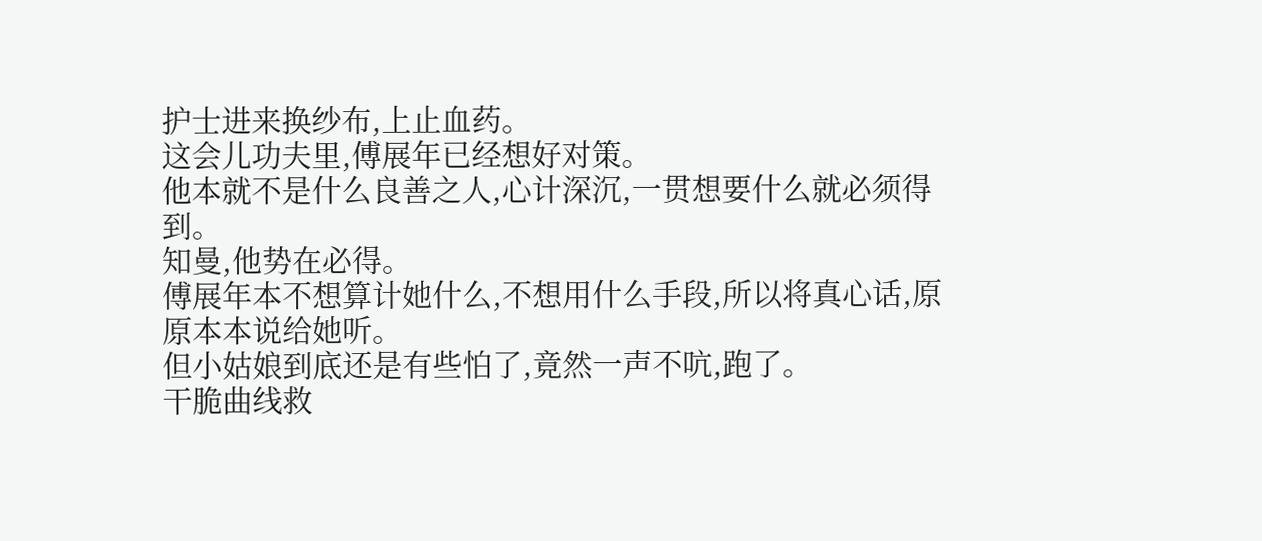护士进来换纱布,上止血药。
这会儿功夫里,傅展年已经想好对策。
他本就不是什么良善之人,心计深沉,一贯想要什么就必须得到。
知曼,他势在必得。
傅展年本不想算计她什么,不想用什么手段,所以将真心话,原原本本说给她听。
但小姑娘到底还是有些怕了,竟然一声不吭,跑了。
干脆曲线救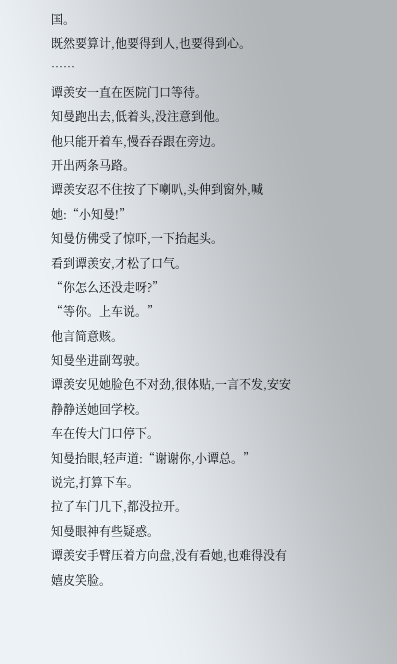国。
既然要算计,他要得到人,也要得到心。
……
谭羡安一直在医院门口等待。
知曼跑出去,低着头,没注意到他。
他只能开着车,慢吞吞跟在旁边。
开出两条马路。
谭羡安忍不住按了下喇叭,头伸到窗外,喊她:“小知曼!”
知曼仿佛受了惊吓,一下抬起头。
看到谭羡安,才松了口气。
“你怎么还没走呀?”
“等你。上车说。”
他言简意赅。
知曼坐进副驾驶。
谭羡安见她脸色不对劲,很体贴,一言不发,安安静静送她回学校。
车在传大门口停下。
知曼抬眼,轻声道:“谢谢你,小谭总。”
说完,打算下车。
拉了车门几下,都没拉开。
知曼眼神有些疑惑。
谭羡安手臂压着方向盘,没有看她,也难得没有嬉皮笑脸。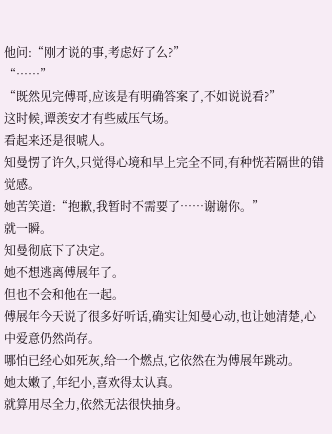他问:“刚才说的事,考虑好了么?”
“……”
“既然见完傅哥,应该是有明确答案了,不如说说看?”
这时候,谭羡安才有些威压气场。
看起来还是很唬人。
知曼愣了许久,只觉得心境和早上完全不同,有种恍若隔世的错觉感。
她苦笑道:“抱歉,我暂时不需要了……谢谢你。”
就一瞬。
知曼彻底下了决定。
她不想逃离傅展年了。
但也不会和他在一起。
傅展年今天说了很多好听话,确实让知曼心动,也让她清楚,心中爱意仍然尚存。
哪怕已经心如死灰,给一个燃点,它依然在为傅展年跳动。
她太嫩了,年纪小,喜欢得太认真。
就算用尽全力,依然无法很快抽身。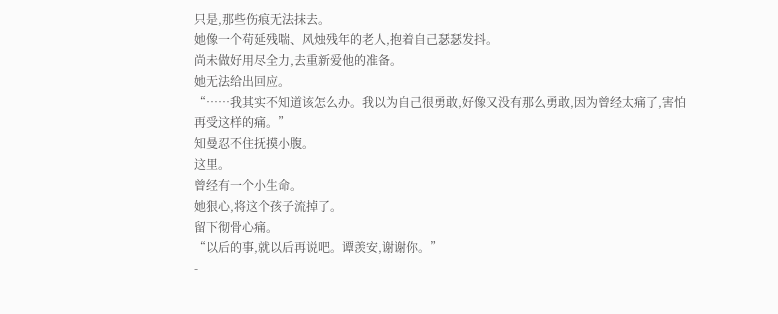只是,那些伤痕无法抹去。
她像一个苟延残喘、风烛残年的老人,抱着自己瑟瑟发抖。
尚未做好用尽全力,去重新爱他的准备。
她无法给出回应。
“……我其实不知道该怎么办。我以为自己很勇敢,好像又没有那么勇敢,因为曾经太痛了,害怕再受这样的痛。”
知曼忍不住抚摸小腹。
这里。
曾经有一个小生命。
她狠心,将这个孩子流掉了。
留下彻骨心痛。
“以后的事,就以后再说吧。谭羡安,谢谢你。”
-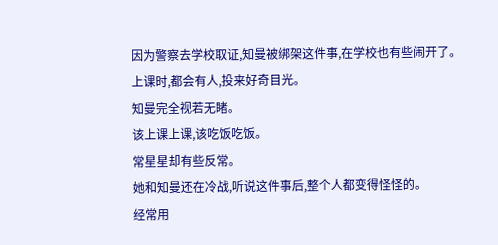因为警察去学校取证,知曼被绑架这件事,在学校也有些闹开了。
上课时,都会有人,投来好奇目光。
知曼完全视若无睹。
该上课上课,该吃饭吃饭。
常星星却有些反常。
她和知曼还在冷战,听说这件事后,整个人都变得怪怪的。
经常用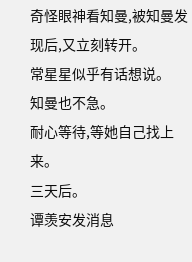奇怪眼神看知曼,被知曼发现后,又立刻转开。
常星星似乎有话想说。
知曼也不急。
耐心等待,等她自己找上来。
三天后。
谭羡安发消息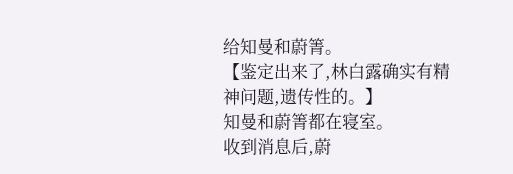给知曼和蔚箐。
【鉴定出来了,林白露确实有精神问题,遗传性的。】
知曼和蔚箐都在寝室。
收到消息后,蔚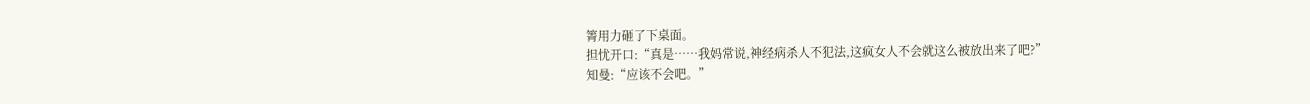箐用力砸了下桌面。
担忧开口:“真是……我妈常说,神经病杀人不犯法,这疯女人不会就这么被放出来了吧?”
知曼:“应该不会吧。”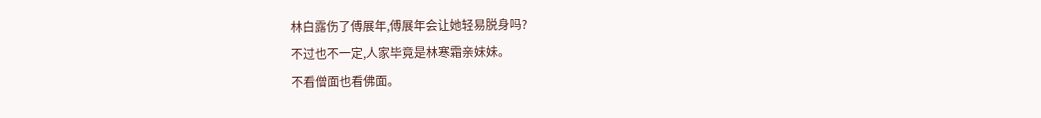林白露伤了傅展年,傅展年会让她轻易脱身吗?
不过也不一定,人家毕竟是林寒霜亲妹妹。
不看僧面也看佛面。